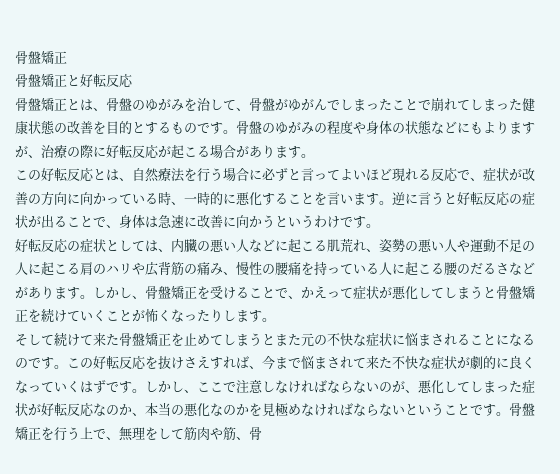骨盤矯正
骨盤矯正と好転反応
骨盤矯正とは、骨盤のゆがみを治して、骨盤がゆがんでしまったことで崩れてしまった健康状態の改善を目的とするものです。骨盤のゆがみの程度や身体の状態などにもよりますが、治療の際に好転反応が起こる場合があります。
この好転反応とは、自然療法を行う場合に必ずと言ってよいほど現れる反応で、症状が改善の方向に向かっている時、一時的に悪化することを言います。逆に言うと好転反応の症状が出ることで、身体は急速に改善に向かうというわけです。
好転反応の症状としては、内臓の悪い人などに起こる肌荒れ、姿勢の悪い人や運動不足の人に起こる肩のハリや広背筋の痛み、慢性の腰痛を持っている人に起こる腰のだるさなどがあります。しかし、骨盤矯正を受けることで、かえって症状が悪化してしまうと骨盤矯正を続けていくことが怖くなったりします。
そして続けて来た骨盤矯正を止めてしまうとまた元の不快な症状に悩まされることになるのです。この好転反応を抜けさえすれば、今まで悩まされて来た不快な症状が劇的に良くなっていくはずです。しかし、ここで注意しなければならないのが、悪化してしまった症状が好転反応なのか、本当の悪化なのかを見極めなければならないということです。骨盤矯正を行う上で、無理をして筋肉や筋、骨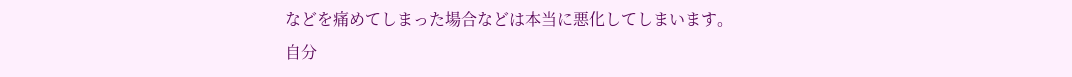などを痛めてしまった場合などは本当に悪化してしまいます。
自分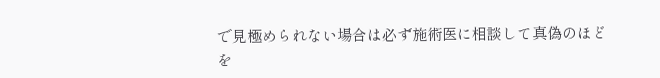で見極められない場合は必ず施術医に相談して真偽のほどを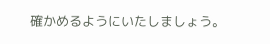確かめるようにいたしましょう。